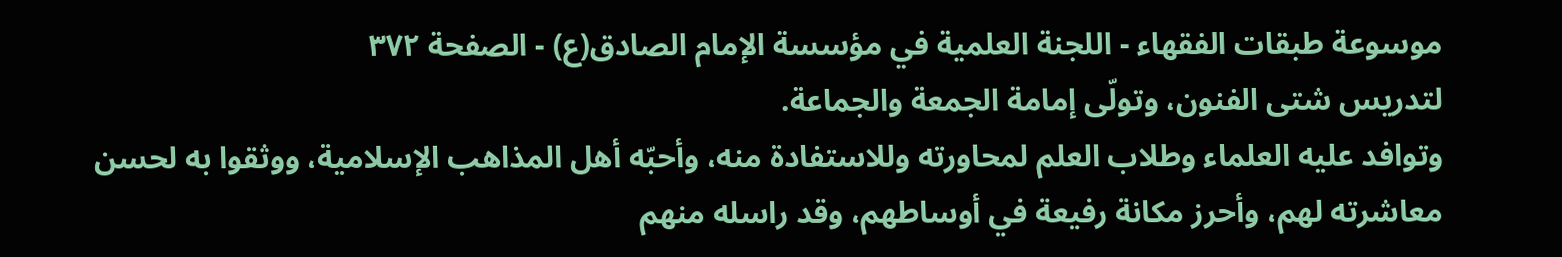موسوعة طبقات الفقهاء - اللجنة العلمية في مؤسسة الإمام الصادق(ع) - الصفحة ٣٧٢
لتدريس شتى الفنون، وتولّى إمامة الجمعة والجماعة.
وتوافد عليه العلماء وطلاب العلم لمحاورته وللاستفادة منه، وأحبّه أهل المذاهب الإسلامية، ووثقوا به لحسن معاشرته لهم، وأحرز مكانة رفيعة في أوساطهم، وقد راسله منهم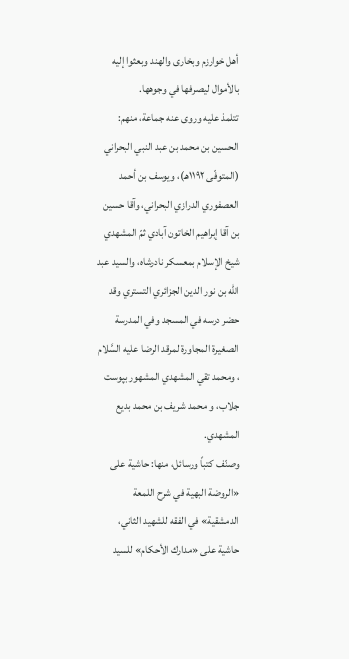أهل خوارزم وبخارى والهند وبعثوا إليه بالأموال ليصرفها في وجوهها.
تتلمذ عليه وروى عنه جماعة، منهم: الحسين بن محمد بن عبد النبي البحراني (المتوفّى ١١٩٢هـ)، ويوسف بن أحمد العصفوري الدرازي البحراني، وآقا حسين بن آقا إبراهيم الخاتون آبادي ثمّ المشهدي شيخ الإسلام بمعسكر نادرشاه، والسيد عبد اللّه بن نور الدين الجزائري التستري وقد حضر درسه في المسجد وفي المدرسة الصغيرة المجاورة لمرقد الرضا عليه السَّلام ، ومحمد تقي المشهدي المشهور بپوست جلاب، و محمد شريف بن محمد بديع المشهدي.
وصنّف كتباً ورسائل، منها: حاشية على «الروضة البهية في شرح اللمعة الدمشقية» في الفقه للشهيد الثاني، حاشية على «مدارك الأحكام» للسيد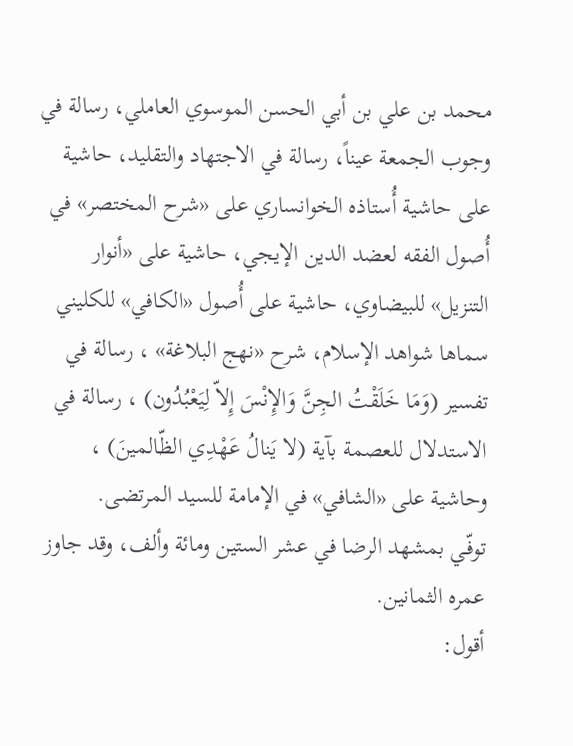محمد بن علي بن أبي الحسن الموسوي العاملي، رسالة في وجوب الجمعة عيناً، رسالة في الاجتهاد والتقليد، حاشية على حاشية أُستاذه الخوانساري على «شرح المختصر» في أُصول الفقه لعضد الدين الإيجي، حاشية على «أنوار التنزيل» للبيضاوي، حاشية على أُصول «الكافي» للكليني سماها شواهد الإسلام، شرح «نهج البلاغة» ، رسالة في تفسير (وَمَا خَلَقْتُ الجِنَّ وَالإِنْسَ إِلاّ لِيَعْبُدُون) ، رسالة في الاستدلال للعصمة بآية (لا يَنالُ عَهْدِي الظّالمينَ) ، وحاشية على «الشافي» في الإمامة للسيد المرتضى.
توفّـي بمشهد الرضا في عشر الستين ومائة وألف، وقد جاوز عمره الثمانين.
أقول: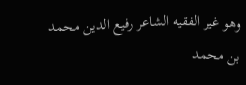وهو غير الفقيه الشاعر رفيع الدين محمد بن محمد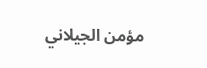مؤمن الجيلاني